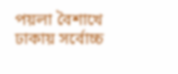পয়লা বৈশাখে ঢাকায় সর্বোচ্চ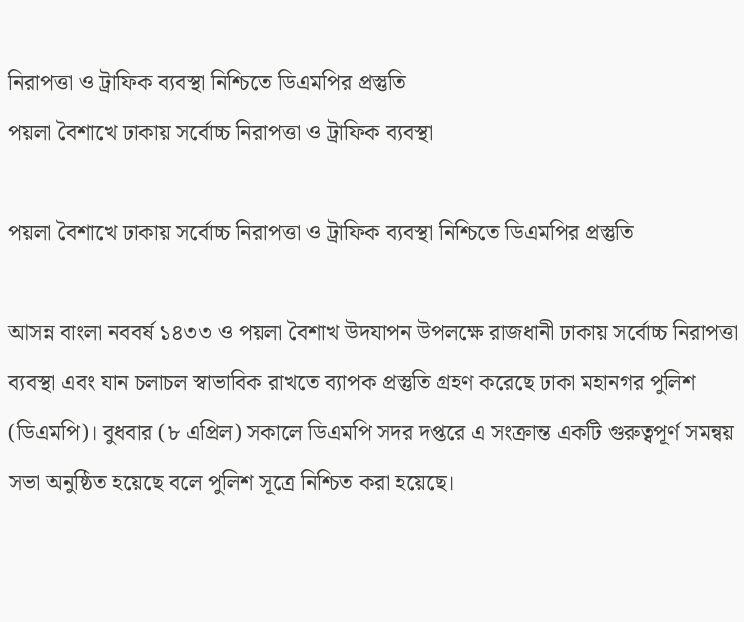নিরাপত্তা ও ট্রাফিক ব্যবস্থা নিশ্চিতে ডিএমপির প্রস্তুতি
পয়লা বৈশাখে ঢাকায় সর্বোচ্চ নিরাপত্তা ও ট্রাফিক ব্যবস্থা

পয়লা বৈশাখে ঢাকায় সর্বোচ্চ নিরাপত্তা ও ট্রাফিক ব্যবস্থা নিশ্চিতে ডিএমপির প্রস্তুতি

আসন্ন বাংলা নববর্ষ ১৪৩৩ ও পয়লা বৈশাখ উদযাপন উপলক্ষে রাজধানী ঢাকায় সর্বোচ্চ নিরাপত্তা ব্যবস্থা এবং যান চলাচল স্বাভাবিক রাখতে ব্যাপক প্রস্তুতি গ্রহণ করেছে ঢাকা মহানগর পুলিশ (ডিএমপি)। বুধবার (৮ এপ্রিল) সকালে ডিএমপি সদর দপ্তরে এ সংক্রান্ত একটি গুরুত্বপূর্ণ সমন্বয় সভা অনুষ্ঠিত হয়েছে বলে পুলিশ সূত্রে নিশ্চিত করা হয়েছে।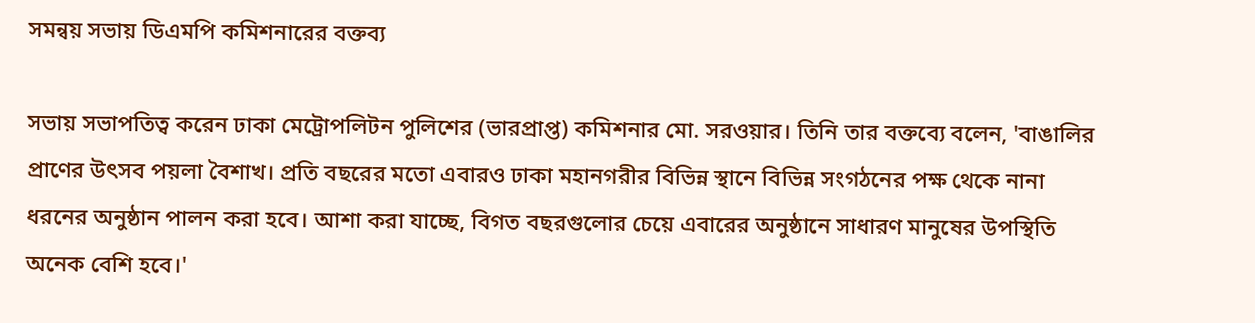সমন্বয় সভায় ডিএমপি কমিশনারের বক্তব্য

সভায় সভাপতিত্ব করেন ঢাকা মেট্রোপলিটন পুলিশের (ভারপ্রাপ্ত) কমিশনার মো. সরওয়ার। তিনি তার বক্তব্যে বলেন, 'বাঙালির প্রাণের উৎসব পয়লা বৈশাখ। প্রতি বছরের মতো এবারও ঢাকা মহানগরীর বিভিন্ন স্থানে বিভিন্ন সংগঠনের পক্ষ থেকে নানা ধরনের অনুষ্ঠান পালন করা হবে। আশা করা যাচ্ছে, বিগত বছরগুলোর চেয়ে এবারের অনুষ্ঠানে সাধারণ মানুষের উপস্থিতি অনেক বেশি হবে।'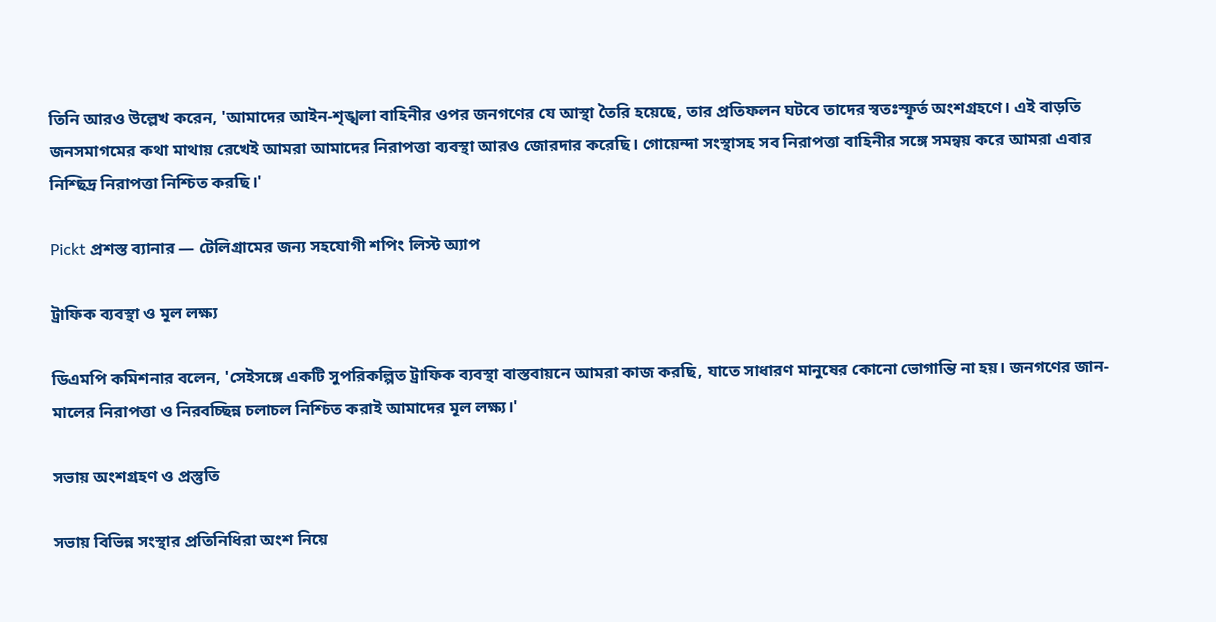তিনি আরও উল্লেখ করেন, 'আমাদের আইন-শৃঙ্খলা বাহিনীর ওপর জনগণের যে আস্থা তৈরি হয়েছে, তার প্রতিফলন ঘটবে তাদের স্বতঃস্ফূর্ত অংশগ্রহণে। এই বাড়তি জনসমাগমের কথা মাথায় রেখেই আমরা আমাদের নিরাপত্তা ব্যবস্থা আরও জোরদার করেছি। গোয়েন্দা সংস্থাসহ সব নিরাপত্তা বাহিনীর সঙ্গে সমন্বয় করে আমরা এবার নিশ্ছিদ্র নিরাপত্তা নিশ্চিত করছি।'

Pickt প্রশস্ত ব্যানার — টেলিগ্রামের জন্য সহযোগী শপিং লিস্ট অ্যাপ

ট্রাফিক ব্যবস্থা ও মূল লক্ষ্য

ডিএমপি কমিশনার বলেন, 'সেইসঙ্গে একটি সুপরিকল্পিত ট্রাফিক ব্যবস্থা বাস্তবায়নে আমরা কাজ করছি, যাতে সাধারণ মানুষের কোনো ভোগান্তি না হয়। জনগণের জান-মালের নিরাপত্তা ও নিরবচ্ছিন্ন চলাচল নিশ্চিত করাই আমাদের মূল লক্ষ্য।'

সভায় অংশগ্রহণ ও প্রস্তুতি

সভায় বিভিন্ন সংস্থার প্রতিনিধিরা অংশ নিয়ে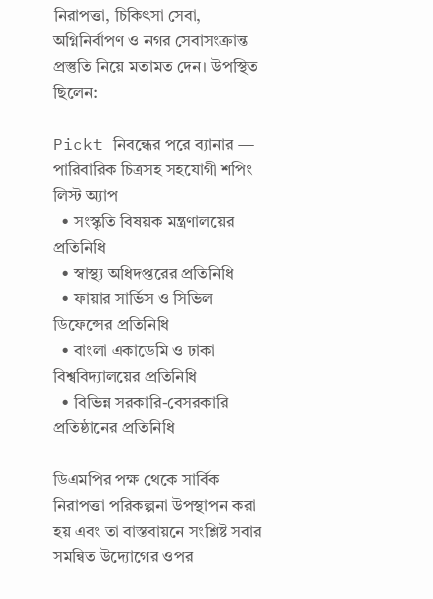নিরাপত্তা, চিকিৎসা সেবা, অগ্নিনির্বাপণ ও নগর সেবাসংক্রান্ত প্রস্তুতি নিয়ে মতামত দেন। উপস্থিত ছিলেন:

Pickt নিবন্ধের পরে ব্যানার — পারিবারিক চিত্রসহ সহযোগী শপিং লিস্ট অ্যাপ
  • সংস্কৃতি বিষয়ক মন্ত্রণালয়ের প্রতিনিধি
  • স্বাস্থ্য অধিদপ্তরের প্রতিনিধি
  • ফায়ার সার্ভিস ও সিভিল ডিফেন্সের প্রতিনিধি
  • বাংলা একাডেমি ও ঢাকা বিশ্ববিদ্যালয়ের প্রতিনিধি
  • বিভিন্ন সরকারি-বেসরকারি প্রতিষ্ঠানের প্রতিনিধি

ডিএমপির পক্ষ থেকে সার্বিক নিরাপত্তা পরিকল্পনা উপস্থাপন করা হয় এবং তা বাস্তবায়নে সংশ্লিষ্ট সবার সমন্বিত উদ্যোগের ওপর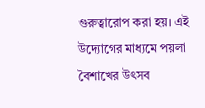গুরুত্বারোপ করা হয়। এই উদ্যোগের মাধ্যমে পয়লা বৈশাখের উৎসব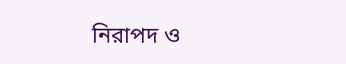নিরাপদ ও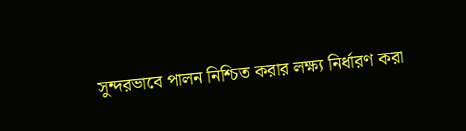সুন্দরভাবে পালন নিশ্চিত করার লক্ষ্য নির্ধারণ করা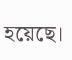হয়েছে।